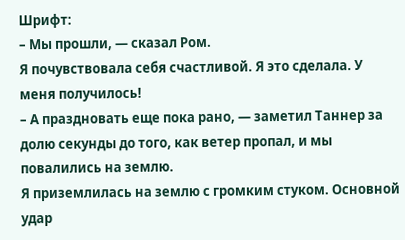Шрифт:
– Мы прошли, — сказал Ром.
Я почувствовала себя счастливой. Я это сделала. У меня получилось!
– А праздновать еще пока рано, — заметил Таннер за долю секунды до того, как ветер пропал, и мы повалились на землю.
Я приземлилась на землю с громким стуком. Основной удар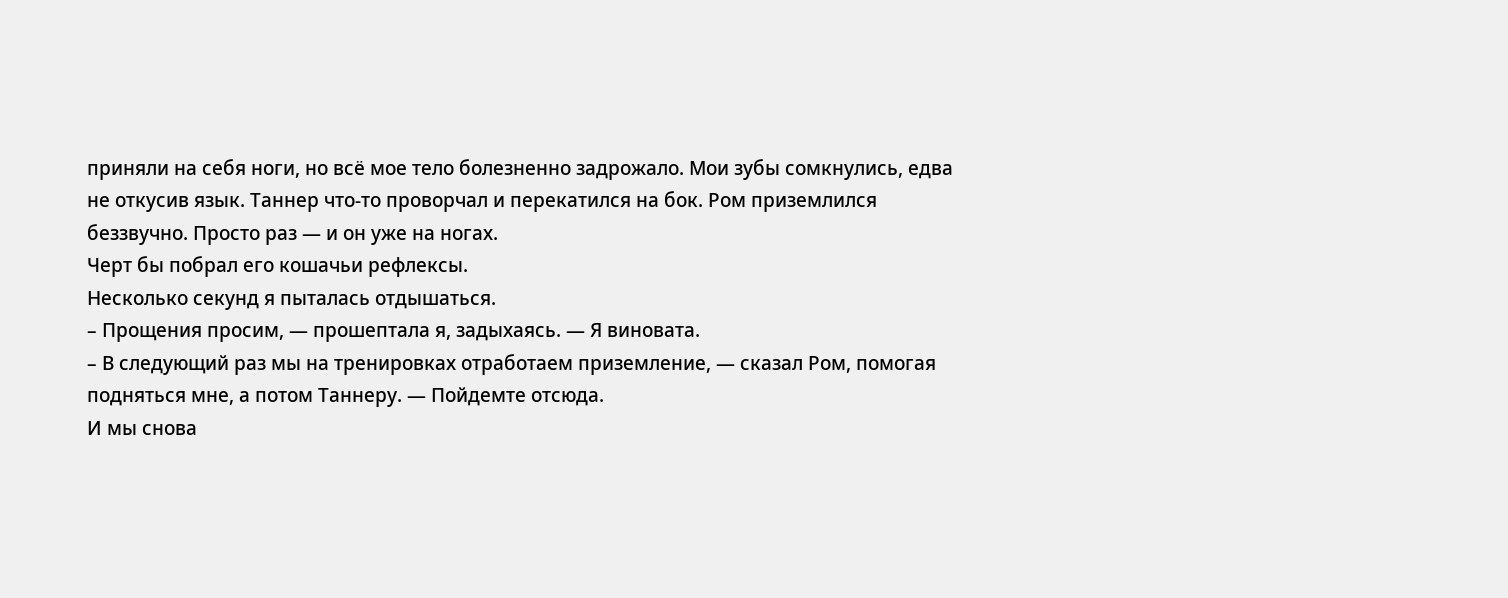приняли на себя ноги, но всё мое тело болезненно задрожало. Мои зубы сомкнулись, едва не откусив язык. Таннер что-то проворчал и перекатился на бок. Ром приземлился беззвучно. Просто раз — и он уже на ногах.
Черт бы побрал его кошачьи рефлексы.
Несколько секунд я пыталась отдышаться.
– Прощения просим, — прошептала я, задыхаясь. — Я виновата.
– В следующий раз мы на тренировках отработаем приземление, — сказал Ром, помогая подняться мне, а потом Таннеру. — Пойдемте отсюда.
И мы снова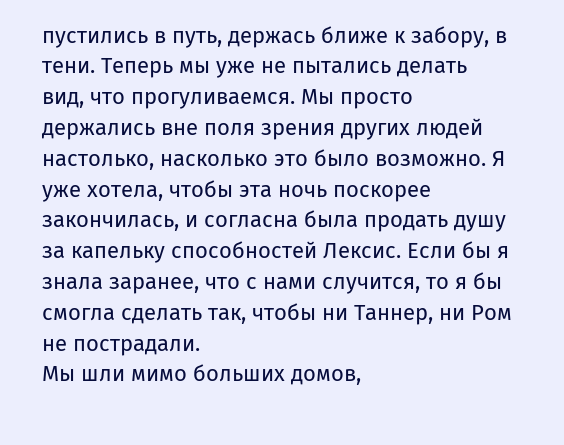пустились в путь, держась ближе к забору, в тени. Теперь мы уже не пытались делать вид, что прогуливаемся. Мы просто держались вне поля зрения других людей настолько, насколько это было возможно. Я уже хотела, чтобы эта ночь поскорее закончилась, и согласна была продать душу за капельку способностей Лексис. Если бы я знала заранее, что с нами случится, то я бы смогла сделать так, чтобы ни Таннер, ни Ром не пострадали.
Мы шли мимо больших домов,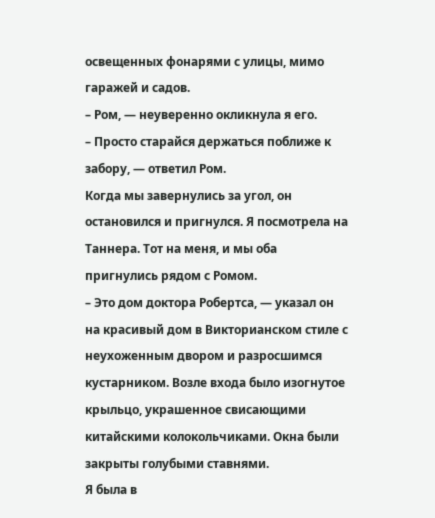освещенных фонарями с улицы, мимо гаражей и садов.
– Ром, — неуверенно окликнула я его.
– Просто старайся держаться поближе к забору, — ответил Ром.
Когда мы завернулись за угол, он остановился и пригнулся. Я посмотрела на Таннера. Тот на меня, и мы оба пригнулись рядом с Ромом.
– Это дом доктора Робертса, — указал он на красивый дом в Викторианском стиле с неухоженным двором и разросшимся кустарником. Возле входа было изогнутое крыльцо, украшенное свисающими китайскими колокольчиками. Окна были закрыты голубыми ставнями.
Я была в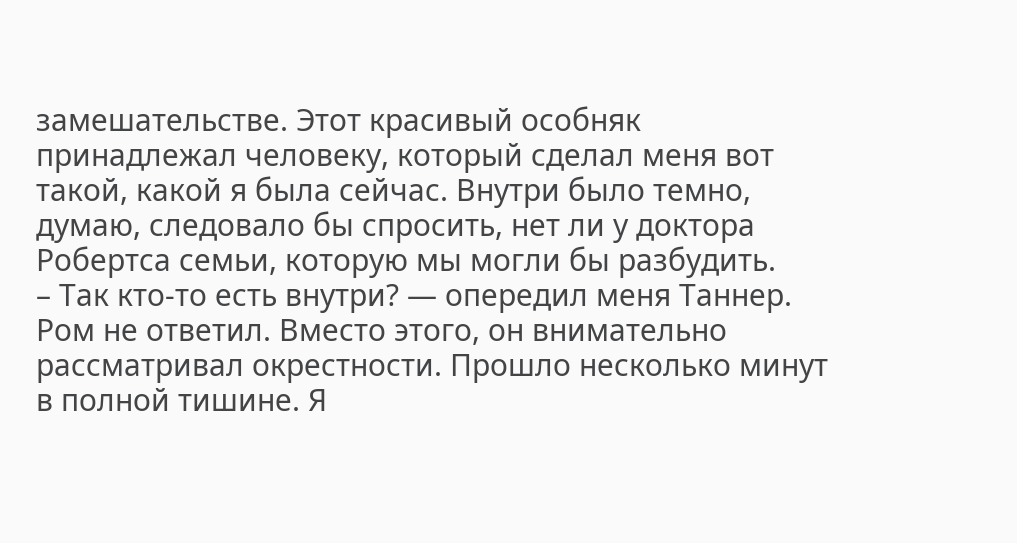замешательстве. Этот красивый особняк принадлежал человеку, который сделал меня вот такой, какой я была сейчас. Внутри было темно, думаю, следовало бы спросить, нет ли у доктора Робертса семьи, которую мы могли бы разбудить.
– Так кто-то есть внутри? — опередил меня Таннер.
Ром не ответил. Вместо этого, он внимательно рассматривал окрестности. Прошло несколько минут в полной тишине. Я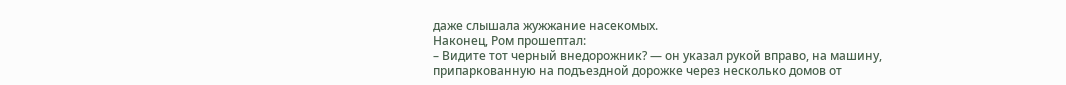даже слышала жужжание насекомых.
Наконец, Ром прошептал:
– Видите тот черный внедорожник? — он указал рукой вправо, на машину, припаркованную на подъездной дорожке через несколько домов от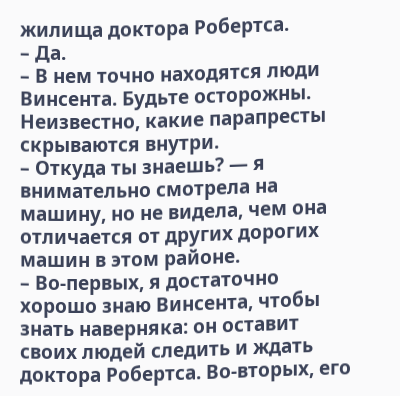жилища доктора Робертса.
– Да.
– В нем точно находятся люди Винсента. Будьте осторожны. Неизвестно, какие парапресты скрываются внутри.
– Откуда ты знаешь? — я внимательно смотрела на машину, но не видела, чем она отличается от других дорогих машин в этом районе.
– Во-первых, я достаточно хорошо знаю Винсента, чтобы знать наверняка: он оставит своих людей следить и ждать доктора Робертса. Во-вторых, его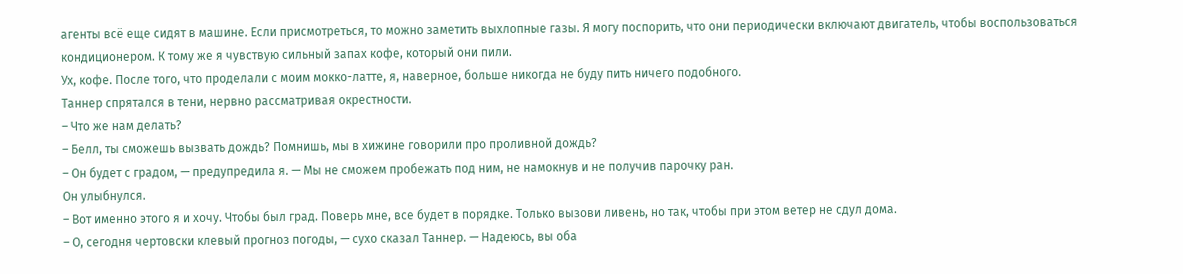агенты всё еще сидят в машине. Если присмотреться, то можно заметить выхлопные газы. Я могу поспорить, что они периодически включают двигатель, чтобы воспользоваться кондиционером. К тому же я чувствую сильный запах кофе, который они пили.
Ух, кофе. После того, что проделали с моим мокко-латте, я, наверное, больше никогда не буду пить ничего подобного.
Таннер спрятался в тени, нервно рассматривая окрестности.
– Что же нам делать?
– Белл, ты сможешь вызвать дождь? Помнишь, мы в хижине говорили про проливной дождь?
– Он будет с градом, — предупредила я. — Мы не сможем пробежать под ним, не намокнув и не получив парочку ран.
Он улыбнулся.
– Вот именно этого я и хочу. Чтобы был град. Поверь мне, все будет в порядке. Только вызови ливень, но так, чтобы при этом ветер не сдул дома.
– О, сегодня чертовски клевый прогноз погоды, — сухо сказал Таннер. — Надеюсь, вы оба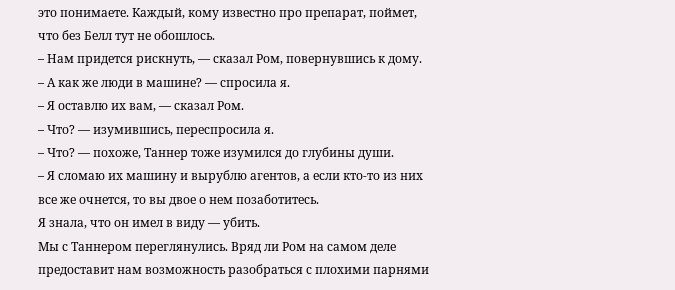это понимаете. Каждый, кому известно про препарат, поймет, что без Белл тут не обошлось.
– Нам придется рискнуть, — сказал Ром, повернувшись к дому.
– А как же люди в машине? — спросила я.
– Я оставлю их вам, — сказал Ром.
– Что? — изумившись, переспросила я.
– Что? — похоже, Таннер тоже изумился до глубины души.
– Я сломаю их машину и вырублю агентов, а если кто-то из них все же очнется, то вы двое о нем позаботитесь.
Я знала, что он имел в виду — убить.
Мы с Таннером переглянулись. Вряд ли Ром на самом деле предоставит нам возможность разобраться с плохими парнями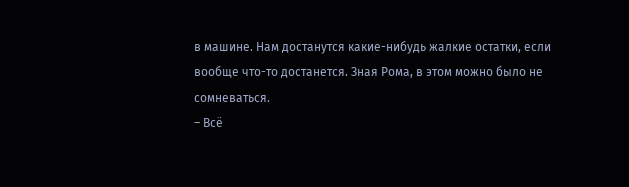в машине. Нам достанутся какие-нибудь жалкие остатки, если вообще что-то достанется. Зная Рома, в этом можно было не сомневаться.
– Всё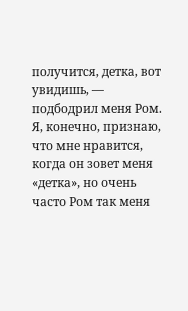получится, детка, вот увидишь, — подбодрил меня Ром.
Я, конечно, признаю, что мне нравится, когда он зовет меня «детка», но очень часто Ром так меня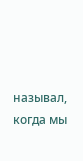называл, когда мы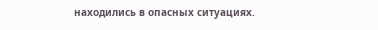находились в опасных ситуациях.